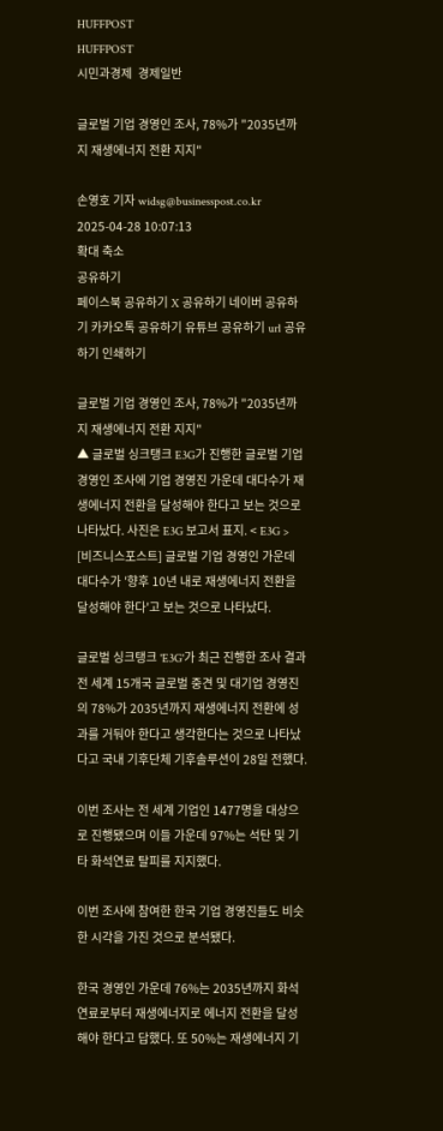HUFFPOST
HUFFPOST
시민과경제  경제일반

글로벌 기업 경영인 조사, 78%가 "2035년까지 재생에너지 전환 지지"

손영호 기자 widsg@businesspost.co.kr 2025-04-28 10:07:13
확대 축소
공유하기
페이스북 공유하기 X 공유하기 네이버 공유하기 카카오톡 공유하기 유튜브 공유하기 url 공유하기 인쇄하기

글로벌 기업 경영인 조사, 78%가 "2035년까지 재생에너지 전환 지지"
▲ 글로벌 싱크탱크 E3G가 진행한 글로벌 기업 경영인 조사에 기업 경영진 가운데 대다수가 재생에너지 전환을 달성해야 한다고 보는 것으로 나타났다. 사진은 E3G 보고서 표지. < E3G >
[비즈니스포스트] 글로벌 기업 경영인 가운데 대다수가 '향후 10년 내로 재생에너지 전환을 달성해야 한다'고 보는 것으로 나타났다.

글로벌 싱크탱크 'E3G'가 최근 진행한 조사 결과 전 세계 15개국 글로벌 중견 및 대기업 경영진의 78%가 2035년까지 재생에너지 전환에 성과를 거둬야 한다고 생각한다는 것으로 나타났다고 국내 기후단체 기후솔루션이 28일 전했다.

이번 조사는 전 세계 기업인 1477명을 대상으로 진행됐으며 이들 가운데 97%는 석탄 및 기타 화석연료 탈피를 지지했다.

이번 조사에 참여한 한국 기업 경영진들도 비슷한 시각을 가진 것으로 분석됐다.

한국 경영인 가운데 76%는 2035년까지 화석연료로부터 재생에너지로 에너지 전환을 달성해야 한다고 답했다. 또 50%는 재생에너지 기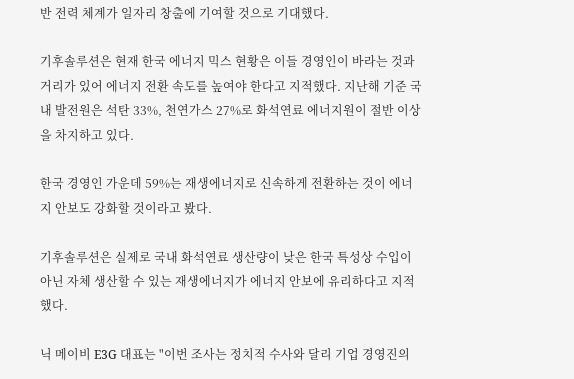반 전력 체계가 일자리 창출에 기여할 것으로 기대했다.

기후솔루션은 현재 한국 에너지 믹스 현황은 이들 경영인이 바라는 것과 거리가 있어 에너지 전환 속도를 높여야 한다고 지적했다. 지난해 기준 국내 발전원은 석탄 33%, 천연가스 27%로 화석연료 에너지원이 절반 이상을 차지하고 있다.

한국 경영인 가운데 59%는 재생에너지로 신속하게 전환하는 것이 에너지 안보도 강화할 것이라고 봤다.

기후솔루션은 실제로 국내 화석연료 생산량이 낮은 한국 특성상 수입이 아닌 자체 생산할 수 있는 재생에너지가 에너지 안보에 유리하다고 지적했다.

닉 메이비 E3G 대표는 "이번 조사는 정치적 수사와 달리 기업 경영진의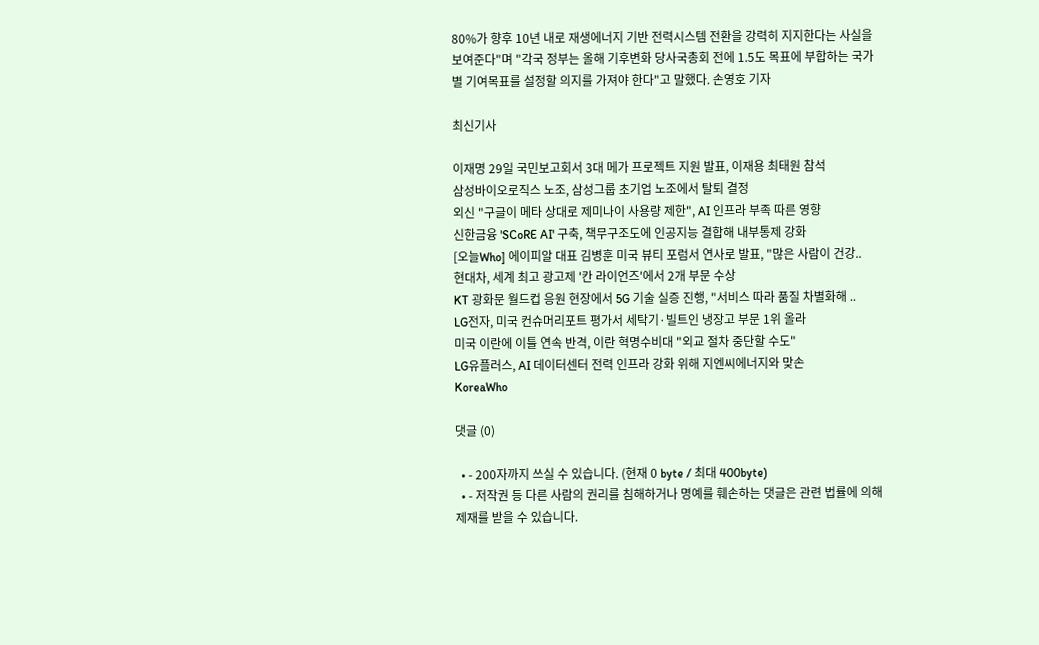80%가 향후 10년 내로 재생에너지 기반 전력시스템 전환을 강력히 지지한다는 사실을 보여준다"며 "각국 정부는 올해 기후변화 당사국총회 전에 1.5도 목표에 부합하는 국가별 기여목표를 설정할 의지를 가져야 한다"고 말했다. 손영호 기자

최신기사

이재명 29일 국민보고회서 3대 메가 프로젝트 지원 발표, 이재용 최태원 참석
삼성바이오로직스 노조, 삼성그룹 초기업 노조에서 탈퇴 결정
외신 "구글이 메타 상대로 제미나이 사용량 제한", AI 인프라 부족 따른 영향
신한금융 'SCoRE AI' 구축, 책무구조도에 인공지능 결합해 내부통제 강화
[오늘Who] 에이피알 대표 김병훈 미국 뷰티 포럼서 연사로 발표, "많은 사람이 건강..
현대차, 세계 최고 광고제 '칸 라이언즈'에서 2개 부문 수상
KT 광화문 월드컵 응원 현장에서 5G 기술 실증 진행, "서비스 따라 품질 차별화해 ..
LG전자, 미국 컨슈머리포트 평가서 세탁기·빌트인 냉장고 부문 1위 올라
미국 이란에 이틀 연속 반격, 이란 혁명수비대 "외교 절차 중단할 수도"
LG유플러스, AI 데이터센터 전력 인프라 강화 위해 지엔씨에너지와 맞손
KoreaWho

댓글 (0)

  • - 200자까지 쓰실 수 있습니다. (현재 0 byte / 최대 400byte)
  • - 저작권 등 다른 사람의 권리를 침해하거나 명예를 훼손하는 댓글은 관련 법률에 의해 제재를 받을 수 있습니다.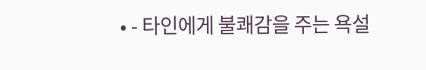• - 타인에게 불쾌감을 주는 욕설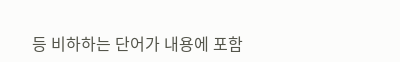등 비하하는 단어가 내용에 포함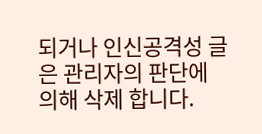되거나 인신공격성 글은 관리자의 판단에 의해 삭제 합니다.